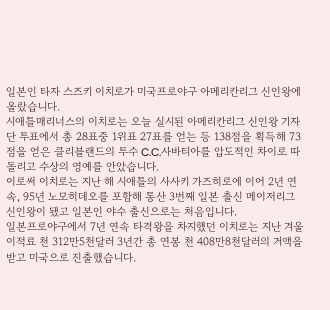일본인 타자 스즈키 이치로가 미국프로야구 아메리칸리그 신인왕에 올랐습니다.
시애틀매리너스의 이치로는 오늘 실시된 아메리칸리그 신인왕 기자단 투표에서 총 28표중 1위표 27표를 얻는 등 138점을 획득해 73점을 얻은 클리블랜드의 투수 C.C.사바티아를 압도적인 차이로 따돌리고 수상의 영예를 안았습니다.
이로써 이치로는 지난 해 시애틀의 사사키 가즈히로에 이어 2년 연속, 95년 노모히데오를 포함해 통산 3번째 일본 출신 메이저리그 신인왕이 됐고 일본인 야수 출신으로는 처음입니다.
일본프로야구에서 7년 연속 타격왕을 차지했던 이치로는 지난 겨울 이적료 천 312만5천달러 3년간 총 연봉 천 408만8천달러의 거액을 받고 미국으로 진출했습니다.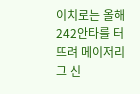이치로는 올해 242안타를 터뜨려 메이저리그 신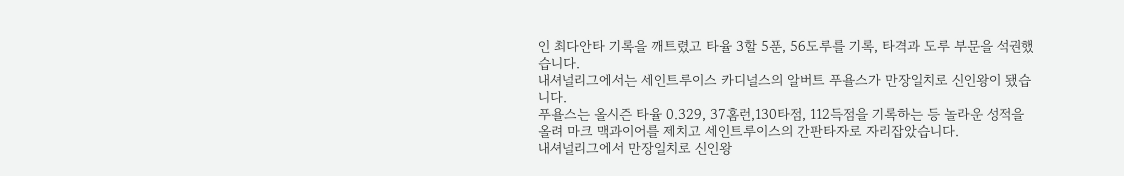인 최다안타 기록을 깨트렸고 타율 3할 5푼, 56도루를 기록, 타격과 도루 부문을 석권했습니다.
내셔널리그에서는 세인트루이스 카디널스의 알버트 푸욜스가 만장일치로 신인왕이 됐습니다.
푸욜스는 올시즌 타율 0.329, 37홈런,130타점, 112득점을 기록하는 등 놀라운 성적을 올려 마크 맥과이어를 제치고 세인트루이스의 간판타자로 자리잡았습니다.
내셔널리그에서 만장일치로 신인왕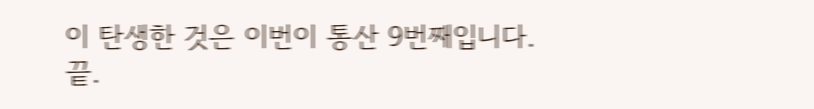이 탄생한 것은 이번이 통산 9번째입니다.
끝.